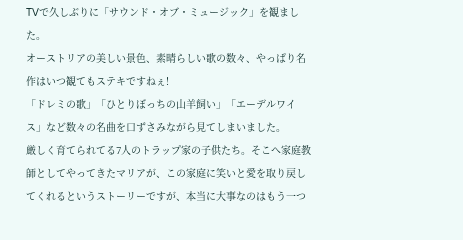TVで久しぶりに「サウンド・オブ・ミュージック」を観ました。
オーストリアの美しい景色、素晴らしい歌の数々、やっぱり名作はいつ観てもステキですねぇ!
「ドレミの歌」「ひとりぼっちの山羊飼い」「エーデルワイス」など数々の名曲を口ずさみながら見てしまいました。
厳しく育てられてる7人のトラップ家の子供たち。そこへ家庭教師としてやってきたマリアが、この家庭に笑いと愛を取り戻してくれるというストーリーですが、本当に大事なのはもう一つ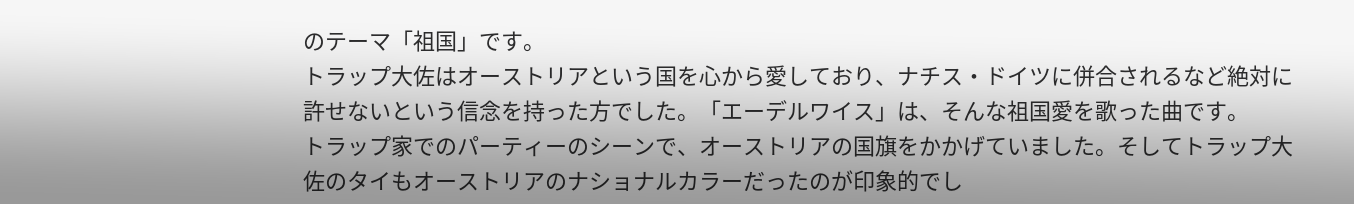のテーマ「祖国」です。
トラップ大佐はオーストリアという国を心から愛しており、ナチス・ドイツに併合されるなど絶対に許せないという信念を持った方でした。「エーデルワイス」は、そんな祖国愛を歌った曲です。
トラップ家でのパーティーのシーンで、オーストリアの国旗をかかげていました。そしてトラップ大佐のタイもオーストリアのナショナルカラーだったのが印象的でし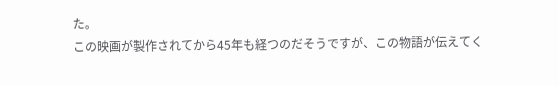た。
この映画が製作されてから45年も経つのだそうですが、この物語が伝えてく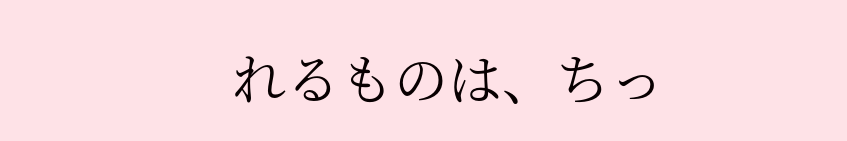れるものは、ちっ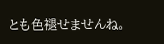とも色褪せませんね。